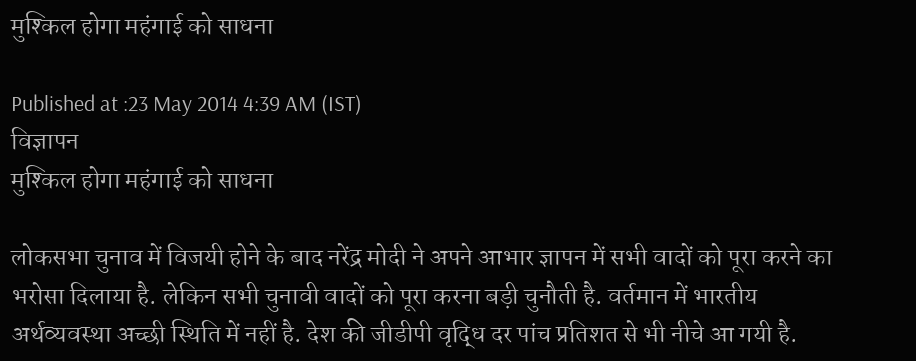मुश्किल होगा महंगाई को साधना

Published at :23 May 2014 4:39 AM (IST)
विज्ञापन
मुश्किल होगा महंगाई को साधना

लोकसभा चुनाव में विजयी होने के बाद नरेंद्र मोदी ने अपने आभार ज्ञापन में सभी वादों को पूरा करने का भरोसा दिलाया है. लेकिन सभी चुनावी वादों को पूरा करना बड़ी चुनौती है. वर्तमान में भारतीय अर्थव्यवस्था अच्छी स्थिति में नहीं है. देश की जीडीपी वृद्धि दर पांच प्रतिशत से भी नीचे आ गयी है.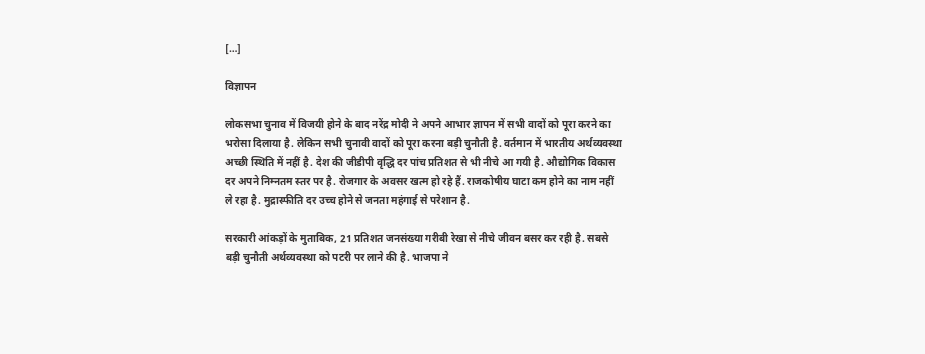[…]

विज्ञापन

लोकसभा चुनाव में विजयी होने के बाद नरेंद्र मोदी ने अपने आभार ज्ञापन में सभी वादों को पूरा करने का भरोसा दिलाया है. लेकिन सभी चुनावी वादों को पूरा करना बड़ी चुनौती है. वर्तमान में भारतीय अर्थव्यवस्था अच्छी स्थिति में नहीं है. देश की जीडीपी वृद्धि दर पांच प्रतिशत से भी नीचे आ गयी है. औद्योगिक विकास दर अपने निम्नतम स्तर पर है. रोजगार के अवसर खत्म हो रहे हैं. राजकोषीय घाटा कम होने का नाम नहीं ले रहा है. मुद्रास्फीति दर उच्च होने से जनता महंगाई से परेशान है.

सरकारी आंकड़ों के मुताबिक, 21 प्रतिशत जनसंख्या गरीबी रेखा से नीचे जीवन बसर कर रही है. सबसे बड़ी चुनौती अर्थव्यवस्था को पटरी पर लाने की है. भाजपा ने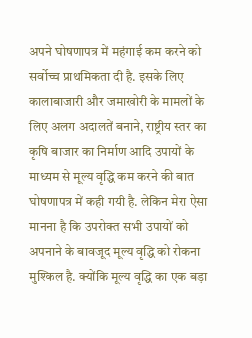अपने घोषणापत्र में महंगाई कम करने को सर्वोच्च प्राथमिकता दी है. इसके लिए कालाबाजारी और जमाखोरी के मामलों के लिए अलग अदालतें बनाने, राष्ट्रीय स्तर का कृषि बाजार का निर्माण आदि उपायों के माध्यम से मूल्य वृद्धि कम करने की बात घोषणापत्र में कही गयी है. लेकिन मेरा ऐसा मानना है कि उपरोक्त सभी उपायों को अपनाने के बावजूद मूल्य वृद्धि को रोकना मुश्किल है. क्योंकि मूल्य वृद्धि का एक बड़ा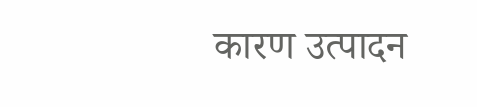कारण उत्पादन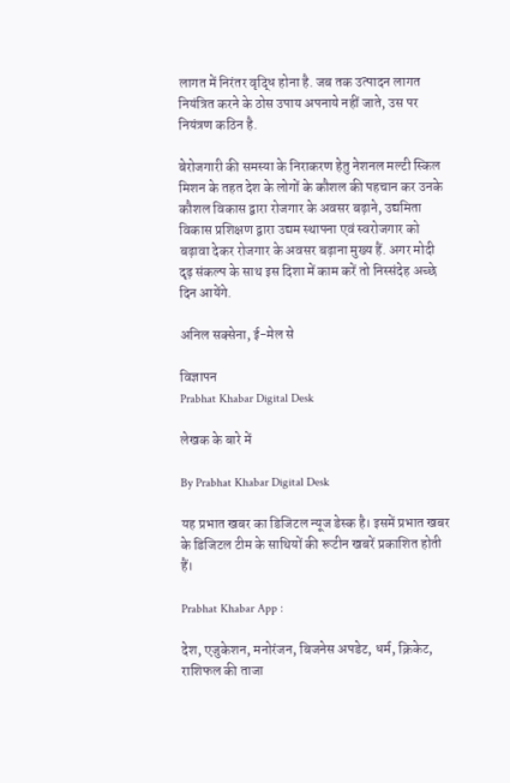लागत में निरंतर वृद्धि होना है. जब तक उत्पादन लागत नियंत्रित करने के ठोस उपाय अपनाये नहीं जाते, उस पर नियंत्रण कठिन है.

बेरोजगारी की समस्या के निराकरण हेतु नेशनल मल्टी स्किल मिशन के तहत देश के लोगों के कौशल की पहचान कर उनके कौशल विकास द्वारा रोजगार के अवसर बढ़ाने, उद्यमिता विकास प्रशिक्षण द्वारा उद्यम स्थापना एवं स्वरोजगार को बढ़ावा देकर रोजगार के अवसर बढ़ाना मुख्य हैं. अगर मोदी दृढ़ संकल्प के साथ इस दिशा में काम करें तो निस्संदेह अच्छे दिन आयेंगे.

अनिल सक्सेना, ई-मेल से

विज्ञापन
Prabhat Khabar Digital Desk

लेखक के बारे में

By Prabhat Khabar Digital Desk

यह प्रभात खबर का डिजिटल न्यूज डेस्क है। इसमें प्रभात खबर के डिजिटल टीम के साथियों की रूटीन खबरें प्रकाशित होती हैं।

Prabhat Khabar App :

देश, एजुकेशन, मनोरंजन, बिजनेस अपडेट, धर्म, क्रिकेट, राशिफल की ताजा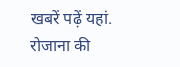खबरें पढ़ें यहां. रोजाना की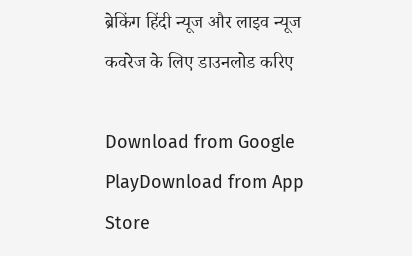ब्रेकिंग हिंदी न्यूज और लाइव न्यूज कवरेज के लिए डाउनलोड करिए

Download from Google PlayDownload from App Store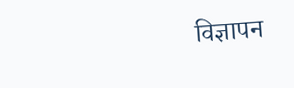विज्ञापन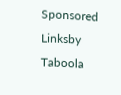Sponsored Linksby Taboola